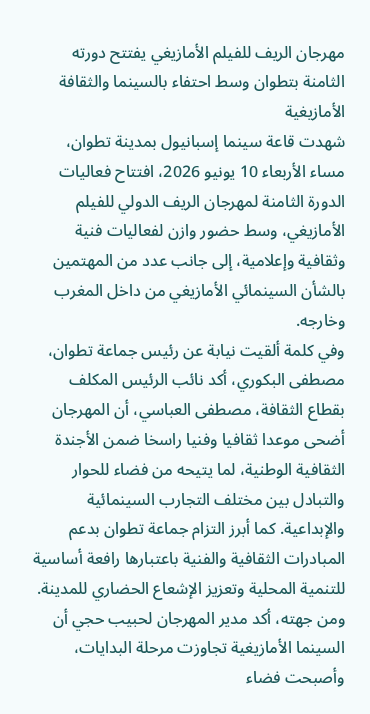مهرجان الريف للفيلم الأمازيغي يفتتح دورته الثامنة بتطوان وسط احتفاء بالسينما والثقافة الأمازيغية
شهدت قاعة سينما إسبانيول بمدينة تطوان، مساء الأربعاء 10 يونيو 2026، افتتاح فعاليات الدورة الثامنة لمهرجان الريف الدولي للفيلم الأمازيغي، وسط حضور وازن لفعاليات فنية وثقافية وإعلامية، إلى جانب عدد من المهتمين بالشأن السينمائي الأمازيغي من داخل المغرب وخارجه.
وفي كلمة ألقيت نيابة عن رئيس جماعة تطوان، مصطفى البكوري، أكد نائب الرئيس المكلف بقطاع الثقافة، مصطفى العباسي، أن المهرجان أضحى موعدا ثقافيا وفنيا راسخا ضمن الأجندة الثقافية الوطنية، لما يتيحه من فضاء للحوار والتبادل بين مختلف التجارب السينمائية والإبداعية. كما أبرز التزام جماعة تطوان بدعم المبادرات الثقافية والفنية باعتبارها رافعة أساسية للتنمية المحلية وتعزيز الإشعاع الحضاري للمدينة.
ومن جهته، أكد مدير المهرجان لحبيب حجي أن السينما الأمازيغية تجاوزت مرحلة البدايات، وأصبحت فضاء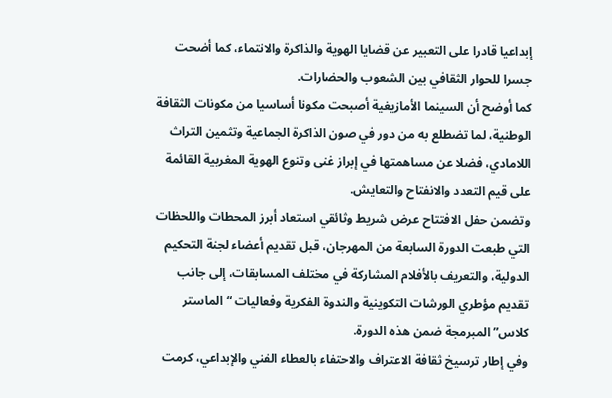إبداعيا قادرا على التعبير عن قضايا الهوية والذاكرة والانتماء، كما أضحت جسرا للحوار الثقافي بين الشعوب والحضارات.
كما أوضح أن السينما الأمازيغية أصبحت مكونا أساسيا من مكونات الثقافة الوطنية، لما تضطلع به من دور في صون الذاكرة الجماعية وتثمين التراث اللامادي، فضلا عن مساهمتها في إبراز غنى وتنوع الهوية المغربية القائمة على قيم التعدد والانفتاح والتعايش.
وتضمن حفل الافتتاح عرض شريط وثائقي استعاد أبرز المحطات واللحظات التي طبعت الدورة السابعة من المهرجان، قبل تقديم أعضاء لجنة التحكيم الدولية، والتعريف بالأفلام المشاركة في مختلف المسابقات، إلى جانب تقديم مؤطري الورشات التكوينية والندوة الفكرية وفعاليات “الماستر كلاس” المبرمجة ضمن هذه الدورة.
وفي إطار ترسيخ ثقافة الاعتراف والاحتفاء بالعطاء الفني والإبداعي، كرمت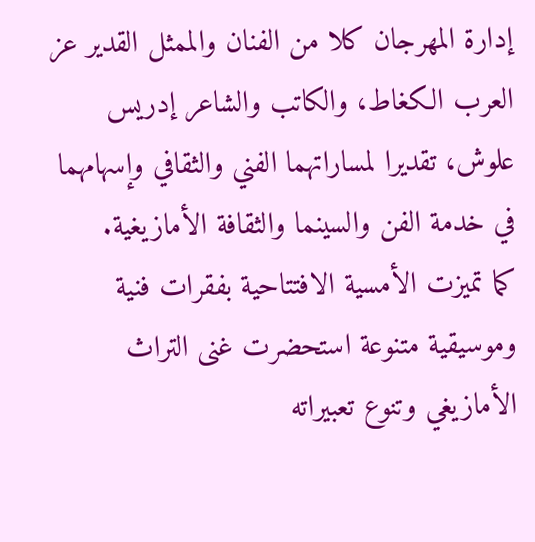إدارة المهرجان كلا من الفنان والممثل القدير عز العرب الكغاط، والكاتب والشاعر إدريس علوش، تقديرا لمساراتهما الفني والثقافي وإسهامهما في خدمة الفن والسينما والثقافة الأمازيغية.
كما تميزت الأمسية الافتتاحية بفقرات فنية وموسيقية متنوعة استحضرت غنى التراث الأمازيغي وتنوع تعبيراته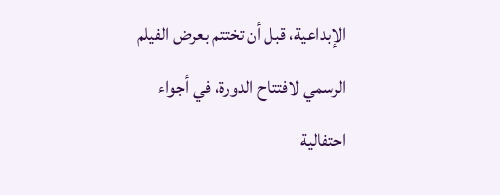الإبداعية، قبل أن تختتم بعرض الفيلم الرسمي لافتتاح الدورة، في أجواء احتفالية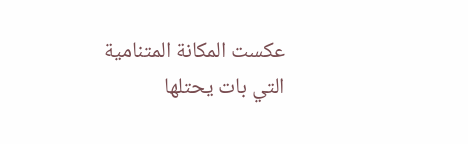عكست المكانة المتنامية التي بات يحتلها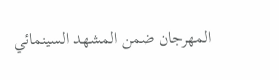المهرجان ضمن المشهد السينمائي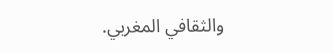والثقافي المغربي.